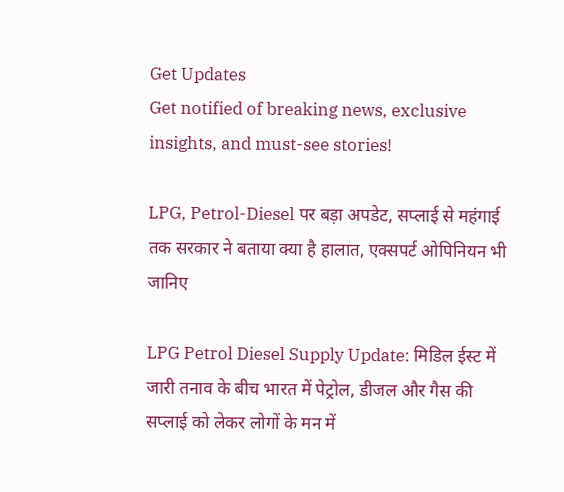Get Updates
Get notified of breaking news, exclusive insights, and must-see stories!

LPG, Petrol-Diesel पर बड़ा अपडेट, सप्लाई से महंगाई तक सरकार ने बताया क्या है हालात, एक्सपर्ट ओपिनियन भी जानिए

LPG Petrol Diesel Supply Update: मिडिल ईस्ट में जारी तनाव के बीच भारत में पेट्रोल, डीजल और गैस की सप्लाई को लेकर लोगों के मन में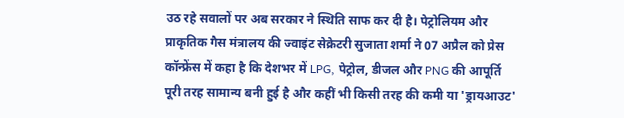उठ रहे सवालों पर अब सरकार ने स्थिति साफ कर दी है। पेट्रोलियम और प्राकृतिक गैस मंत्रालय की ज्वाइंट सेक्रेटरी सुजाता शर्मा ने 07 अप्रैल को प्रेस कॉन्फ्रेंस में कहा है कि देशभर में LPG, पेट्रोल, डीजल और PNG की आपूर्ति पूरी तरह सामान्य बनी हुई है और कहीं भी किसी तरह की कमी या 'ड्रायआउट'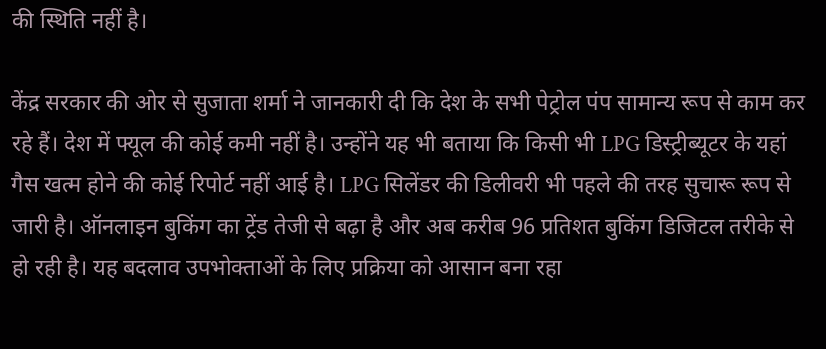की स्थिति नहीं है।

केंद्र सरकार की ओर से सुजाता शर्मा ने जानकारी दी कि देश के सभी पेट्रोल पंप सामान्य रूप से काम कर रहे हैं। देश में फ्यूल की कोई कमी नहीं है। उन्होंने यह भी बताया कि किसी भी LPG डिस्ट्रीब्यूटर के यहां गैस खत्म होने की कोई रिपोर्ट नहीं आई है। LPG सिलेंडर की डिलीवरी भी पहले की तरह सुचारू रूप से जारी है। ऑनलाइन बुकिंग का ट्रेंड तेजी से बढ़ा है और अब करीब 96 प्रतिशत बुकिंग डिजिटल तरीके से हो रही है। यह बदलाव उपभोक्ताओं के लिए प्रक्रिया को आसान बना रहा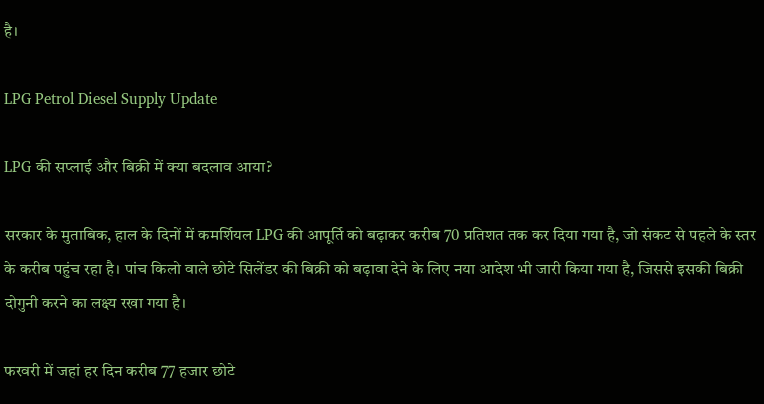है।

LPG Petrol Diesel Supply Update

LPG की सप्लाई और बिक्री में क्या बदलाव आया?

सरकार के मुताबिक, हाल के दिनों में कमर्शियल LPG की आपूर्ति को बढ़ाकर करीब 70 प्रतिशत तक कर दिया गया है, जो संकट से पहले के स्तर के करीब पहुंच रहा है। पांच किलो वाले छोटे सिलेंडर की बिक्री को बढ़ावा देने के लिए नया आदेश भी जारी किया गया है, जिससे इसकी बिक्री दोगुनी करने का लक्ष्य रखा गया है।

फरवरी में जहां हर दिन करीब 77 हजार छोटे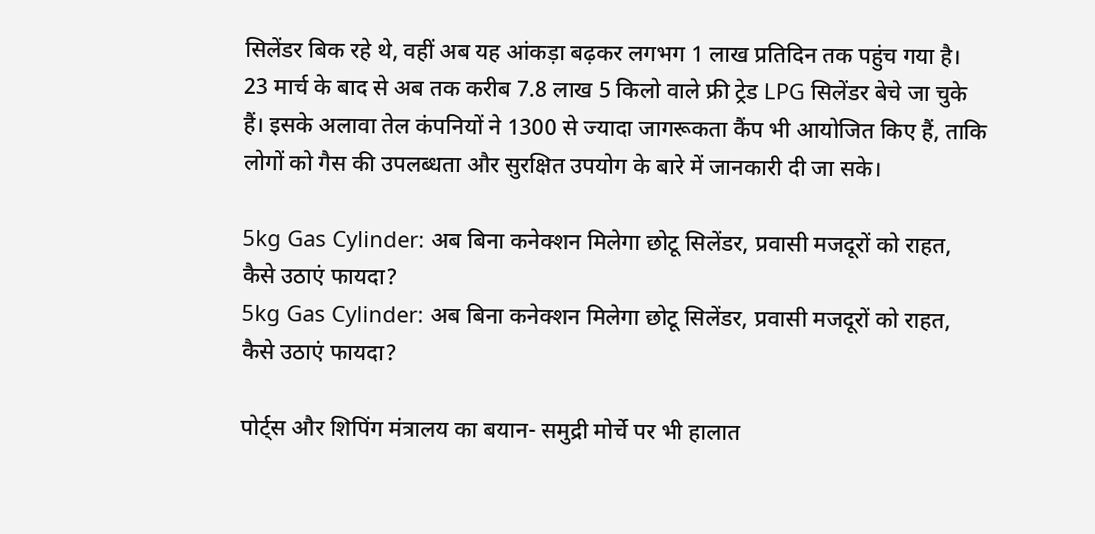सिलेंडर बिक रहे थे, वहीं अब यह आंकड़ा बढ़कर लगभग 1 लाख प्रतिदिन तक पहुंच गया है। 23 मार्च के बाद से अब तक करीब 7.8 लाख 5 किलो वाले फ्री ट्रेड LPG सिलेंडर बेचे जा चुके हैं। इसके अलावा तेल कंपनियों ने 1300 से ज्यादा जागरूकता कैंप भी आयोजित किए हैं, ताकि लोगों को गैस की उपलब्धता और सुरक्षित उपयोग के बारे में जानकारी दी जा सके।

5kg Gas Cylinder: अब बिना कनेक्शन मिलेगा छोटू सिलेंडर, प्रवासी मजदूरों को राहत, कैसे उठाएं फायदा?
5kg Gas Cylinder: अब बिना कनेक्शन मिलेगा छोटू सिलेंडर, प्रवासी मजदूरों को राहत, कैसे उठाएं फायदा?

पोर्ट्स और शिपिंग मंत्रालय का बयान- समुद्री मोर्चे पर भी हालात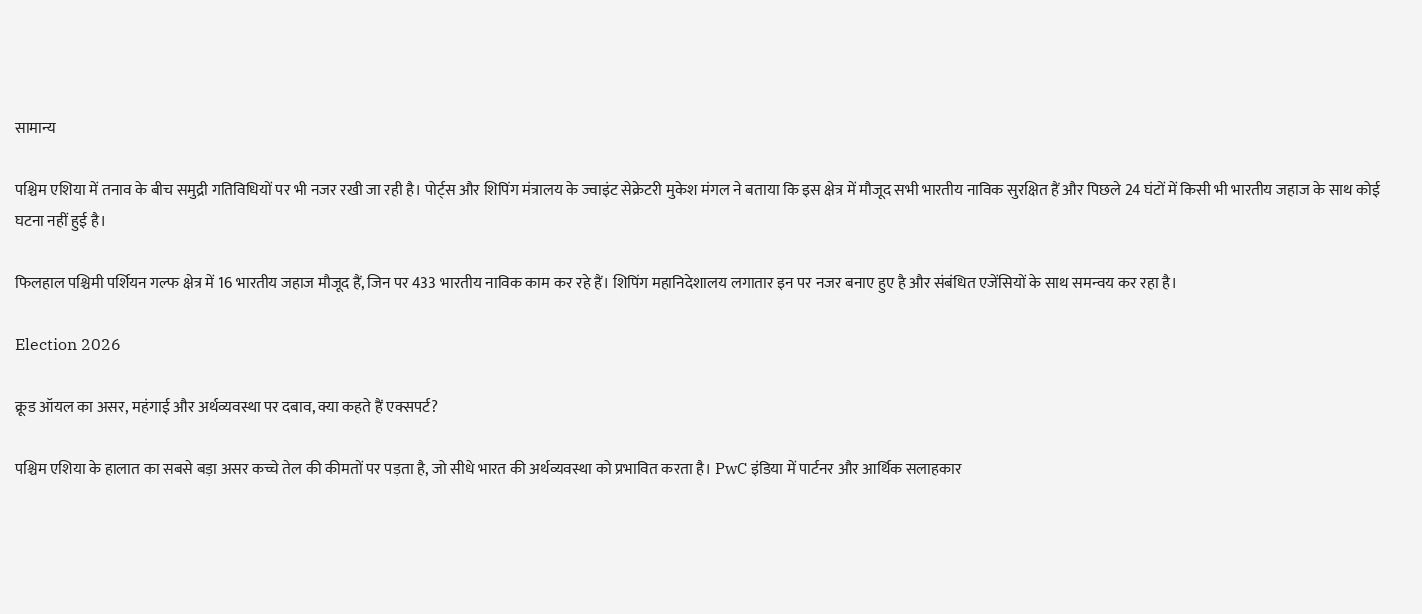सामान्य

पश्चिम एशिया में तनाव के बीच समुद्री गतिविधियों पर भी नजर रखी जा रही है। पोर्ट्स और शिपिंग मंत्रालय के ज्वाइंट सेक्रेटरी मुकेश मंगल ने बताया कि इस क्षेत्र में मौजूद सभी भारतीय नाविक सुरक्षित हैं और पिछले 24 घंटों में किसी भी भारतीय जहाज के साथ कोई घटना नहीं हुई है।

फिलहाल पश्चिमी पर्शियन गल्फ क्षेत्र में 16 भारतीय जहाज मौजूद हैं, जिन पर 433 भारतीय नाविक काम कर रहे हैं। शिपिंग महानिदेशालय लगातार इन पर नजर बनाए हुए है और संबंधित एजेंसियों के साथ समन्वय कर रहा है।

Election 2026

क्रूड ऑयल का असर, महंगाई और अर्थव्यवस्था पर दबाव, क्या कहते हैं एक्सपर्ट?

पश्चिम एशिया के हालात का सबसे बड़ा असर कच्चे तेल की कीमतों पर पड़ता है, जो सीधे भारत की अर्थव्यवस्था को प्रभावित करता है। PwC इंडिया में पार्टनर और आर्थिक सलाहकार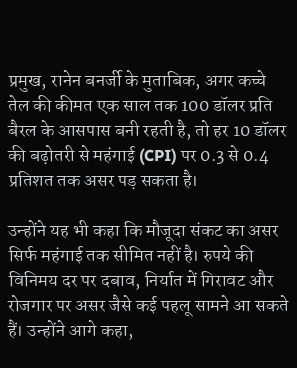प्रमुख, रानेन बनर्जी के मुताबिक, अगर कच्चे तेल की कीमत एक साल तक 100 डॉलर प्रति बैरल के आसपास बनी रहती है, तो हर 10 डॉलर की बढ़ोतरी से महंगाई (CPI) पर 0.3 से 0.4 प्रतिशत तक असर पड़ सकता है।

उन्होंने यह भी कहा कि मौजूदा संकट का असर सिर्फ महंगाई तक सीमित नहीं है। रुपये की विनिमय दर पर दबाव, निर्यात में गिरावट और रोजगार पर असर जैसे कई पहलू सामने आ सकते हैं। उन्होंने आगे कहा,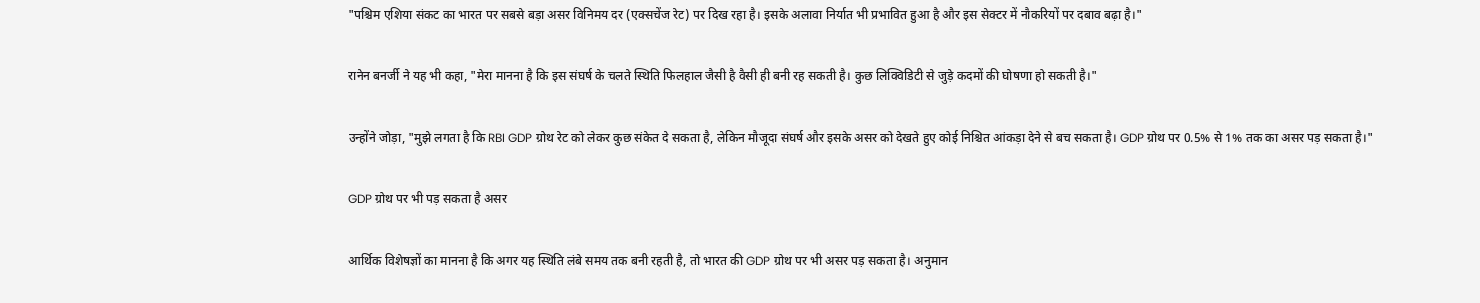"पश्चिम एशिया संकट का भारत पर सबसे बड़ा असर विनिमय दर (एक्सचेंज रेट) पर दिख रहा है। इसके अलावा निर्यात भी प्रभावित हुआ है और इस सेक्टर में नौकरियों पर दबाव बढ़ा है।"

रानेन बनर्जी ने यह भी कहा, "मेरा मानना है कि इस संघर्ष के चलते स्थिति फिलहाल जैसी है वैसी ही बनी रह सकती है। कुछ लिक्विडिटी से जुड़े कदमों की घोषणा हो सकती है।"

उन्होंने जोड़ा, "मुझे लगता है कि RBI GDP ग्रोथ रेट को लेकर कुछ संकेत दे सकता है, लेकिन मौजूदा संघर्ष और इसके असर को देखते हुए कोई निश्चित आंकड़ा देने से बच सकता है। GDP ग्रोथ पर 0.5% से 1% तक का असर पड़ सकता है।"

GDP ग्रोथ पर भी पड़ सकता है असर

आर्थिक विशेषज्ञों का मानना है कि अगर यह स्थिति लंबे समय तक बनी रहती है, तो भारत की GDP ग्रोथ पर भी असर पड़ सकता है। अनुमान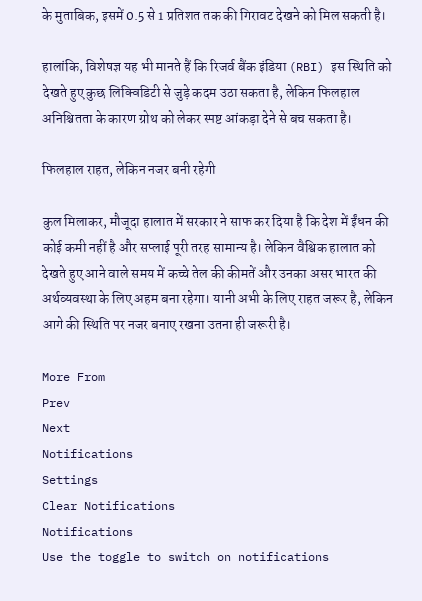के मुताबिक, इसमें 0.5 से 1 प्रतिशत तक की गिरावट देखने को मिल सकती है।

हालांकि, विशेषज्ञ यह भी मानते हैं कि रिजर्व बैंक इंडिया (RBI) इस स्थिति को देखते हुए कुछ लिक्विडिटी से जुड़े कदम उठा सकता है, लेकिन फिलहाल अनिश्चितता के कारण ग्रोथ को लेकर स्पष्ट आंकड़ा देने से बच सकता है।

फिलहाल राहत, लेकिन नजर बनी रहेगी

कुल मिलाकर, मौजूदा हालात में सरकार ने साफ कर दिया है कि देश में ईंधन की कोई कमी नहीं है और सप्लाई पूरी तरह सामान्य है। लेकिन वैश्विक हालात को देखते हुए आने वाले समय में कच्चे तेल की कीमतें और उनका असर भारत की अर्थव्यवस्था के लिए अहम बना रहेगा। यानी अभी के लिए राहत जरूर है, लेकिन आगे की स्थिति पर नजर बनाए रखना उतना ही जरूरी है।

More From
Prev
Next
Notifications
Settings
Clear Notifications
Notifications
Use the toggle to switch on notifications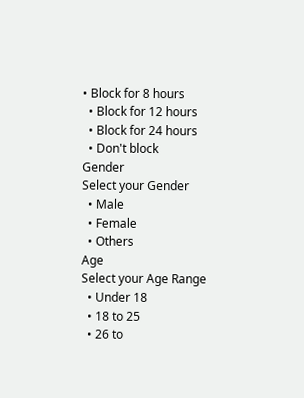• Block for 8 hours
  • Block for 12 hours
  • Block for 24 hours
  • Don't block
Gender
Select your Gender
  • Male
  • Female
  • Others
Age
Select your Age Range
  • Under 18
  • 18 to 25
  • 26 to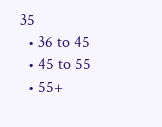35
  • 36 to 45
  • 45 to 55
  • 55+